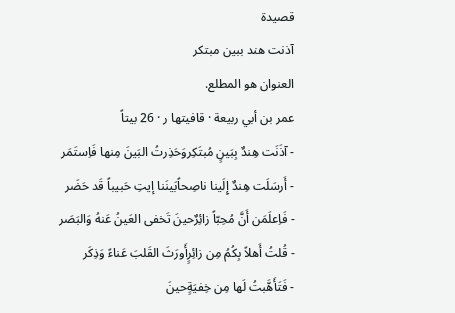قصيدة
آذنت هند ببين مبتكر
العنوان هو المطلع.
عمر بن أبي ربيعة · قافيتها ر · 26 بيتاً
- آذَنَت هِندٌ بِبَينٍ مُبتَكِروَحَذِرتُ البَينَ مِنها فَاِستَمَر
- أَرسَلَت هِندٌ إِلَينا ناصِحاًبَينَنا إيتِ حَبيباً قَد حَضَر
- فَاِعلَمَن أَنَّ مُحِبّاً زائِرٌحينَ تَخفى العَينُ عَنهُ وَالبَصَر
- قُلتُ أَهلاً بِكُمُ مِن زائِرٍأَورَثَ القَلبَ عَناءً وَذِكَر
- فَتَأَهَّبتُ لَها مِن خِفيَةٍحينَ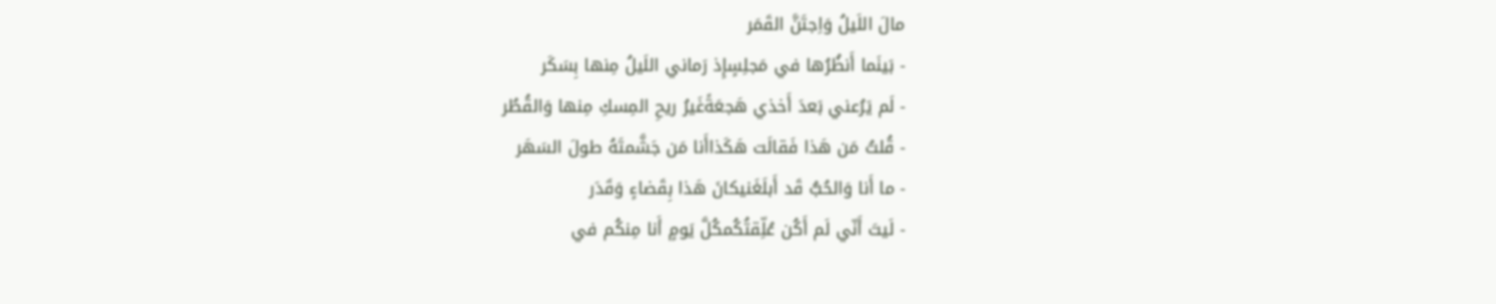مالَ اللَيلُ وَاِجتَنَّ القَمَر
- بَينَما أَنظُرُها في مَجلِسٍإِذ رَماني اللَيلُ مِنها بِسَكَر
- لَم يَرُعني بَعدَ أَخذي هَجعَةًغَيرُ ريحِ المِسكِ مِنها وَالقُطُر
- قُلتُ مَن هَذا فَقالَت هَكَذاأَنا مَن جَشَّمتَهُ طولَ السَهَر
- ما أَنا وَالحُبُّ قَد أَبلَغَنيكانَ هَذا بِقَضاءٍ وَقَدَر
- لَيتَ أَنّي لَم أَكُن عُلِّقتُكُمكُلَّ يَومٍ أَنا مِنكُم في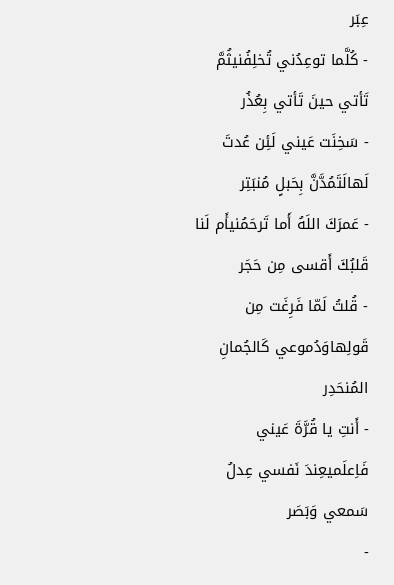عِبَر
- كُلَّما توعِدُني تُخلِفُنيثُمَّ تَأتي حينَ تَأتي بِعُذُر
- سَخِنَت عَيني لَئِن عُدتَ لَهالَتَمُدَّنَّ بِحَبلٍ مُنبَتِر
- عَمرَكَ اللَهُ أَما تَرحَمُنيأَم لَنا قَلبُكَ أَقسى مِن حَجَر
- قُلتُ لَمّا فَرِغَت مِن قَولِهاوَدُموعي كَالجُمانِ المُنحَدِر
- أَنتِ يا قُرَّةَ عَيني فَاِعلَميعِندَ نَفسي عِدلُ سَمعي وَبَصَر
-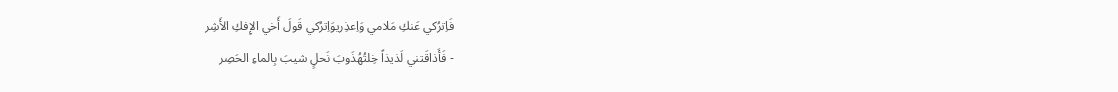فَاِترُكي عَنكِ مَلامي وَاِعذِريوَاِترُكي قَولَ أَخي الإِفكِ الأَشِر
- فَأَذاقَتني لَذيذاً خِلتُهُذَوبَ نَحلٍ شيبَ بِالماءِ الحَصِر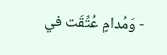- وَمُدامٍ عُتِّقَت في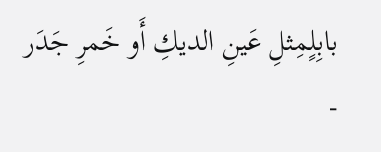بابِلٍمِثلِ عَينِ الديكِ أَو خَمرِ جَدَر
-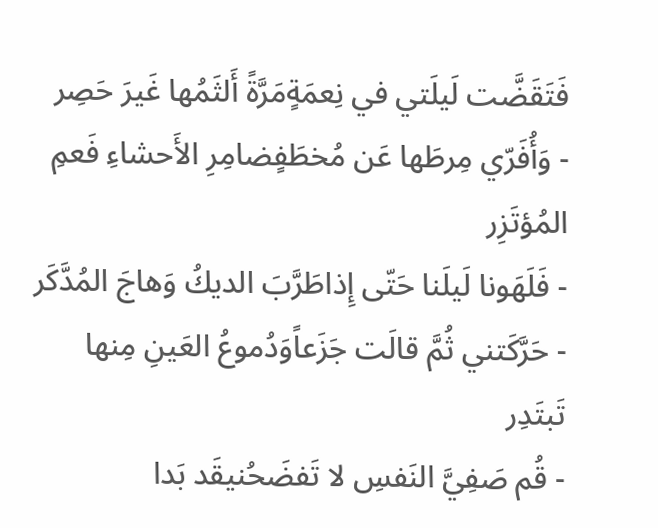فَتَقَضَّت لَيلَتي في نِعمَةٍمَرَّةً أَلثَمُها غَيرَ حَصِر
- وَأُفَرّي مِرطَها عَن مُخطَفٍضامِرِ الأَحشاءِ فَعمِ المُؤتَزِر
- فَلَهَونا لَيلَنا حَتّى إِذاطَرَّبَ الديكُ وَهاجَ المُدَّكَر
- حَرَّكَتني ثُمَّ قالَت جَزَعاًوَدُموعُ العَينِ مِنها تَبتَدِر
- قُم صَفِيَّ النَفسِ لا تَفضَحُنيقَد بَدا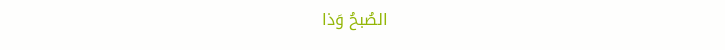الصُبحُ وَذا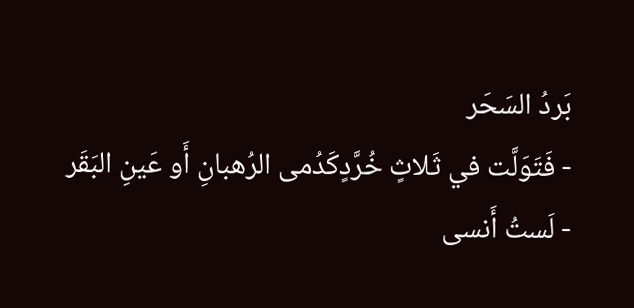بَردُ السَحَر
- فَتَوَلَّت في ثَلاثٍ خُرَّدٍكَدُمى الرُهبانِ أَو عَينِ البَقَر
- لَستُ أَنسى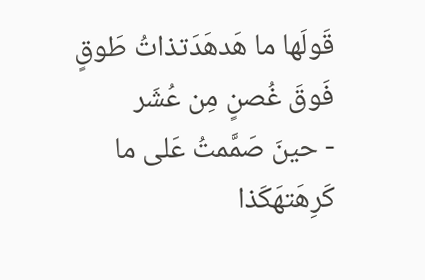قَولَها ما هَدهَدَتذاتُ طَوقٍ فَوقَ غُصنٍ مِن عُشَر
- حينَ صَمَّمتُ عَلى ما كَرِهَتهَكَذا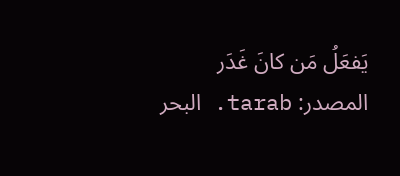يَفعَلُ مَن كانَ غَدَر
المصدر: tarab. البحر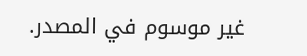غير موسوم في المصدر.